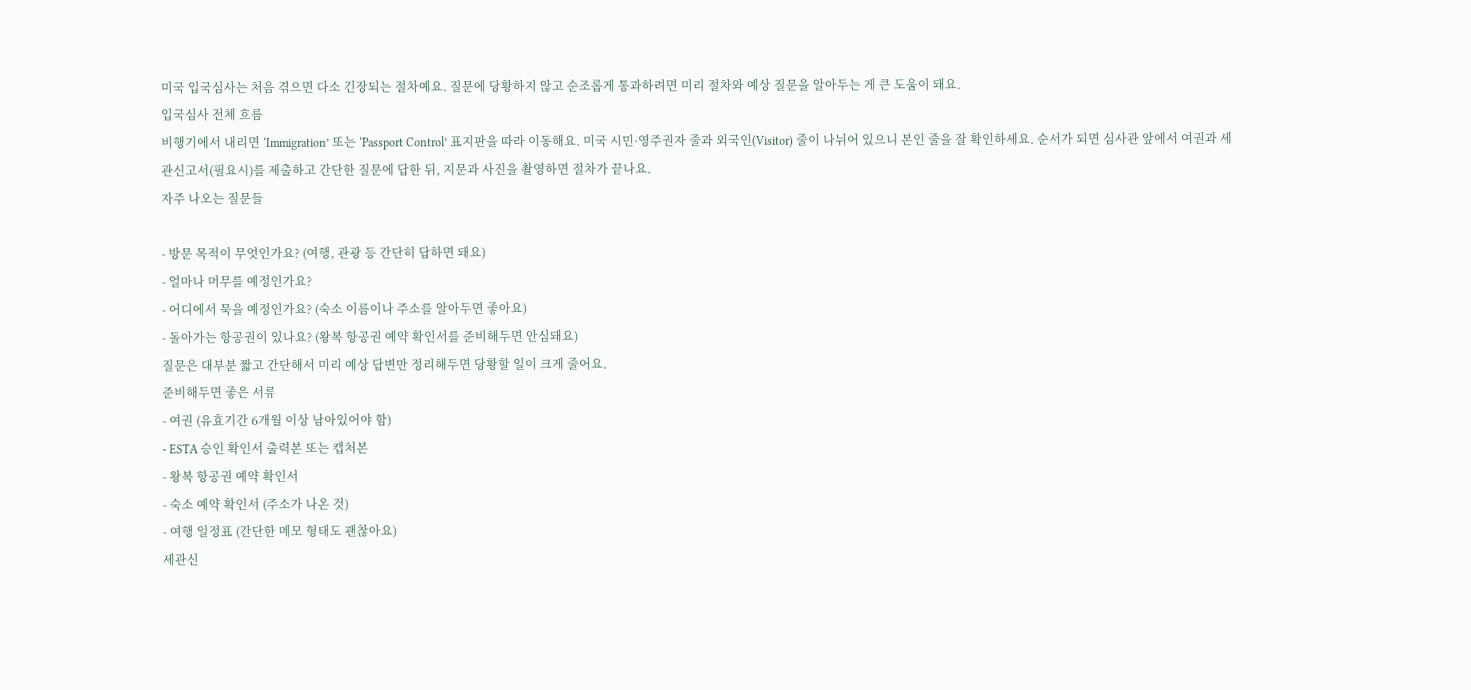미국 입국심사는 처음 겪으면 다소 긴장되는 절차예요. 질문에 당황하지 않고 순조롭게 통과하려면 미리 절차와 예상 질문을 알아두는 게 큰 도움이 돼요.
입국심사 전체 흐름
비행기에서 내리면 ‘Immigration’ 또는 ‘Passport Control’ 표지판을 따라 이동해요. 미국 시민·영주권자 줄과 외국인(Visitor) 줄이 나뉘어 있으니 본인 줄을 잘 확인하세요. 순서가 되면 심사관 앞에서 여권과 세관신고서(필요시)를 제출하고 간단한 질문에 답한 뒤, 지문과 사진을 촬영하면 절차가 끝나요.
자주 나오는 질문들

- 방문 목적이 무엇인가요? (여행, 관광 등 간단히 답하면 돼요)
- 얼마나 머무를 예정인가요?
- 어디에서 묵을 예정인가요? (숙소 이름이나 주소를 알아두면 좋아요)
- 돌아가는 항공권이 있나요? (왕복 항공권 예약 확인서를 준비해두면 안심돼요)
질문은 대부분 짧고 간단해서 미리 예상 답변만 정리해두면 당황할 일이 크게 줄어요.
준비해두면 좋은 서류
- 여권 (유효기간 6개월 이상 남아있어야 함)
- ESTA 승인 확인서 출력본 또는 캡처본
- 왕복 항공권 예약 확인서
- 숙소 예약 확인서 (주소가 나온 것)
- 여행 일정표 (간단한 메모 형태도 괜찮아요)
세관신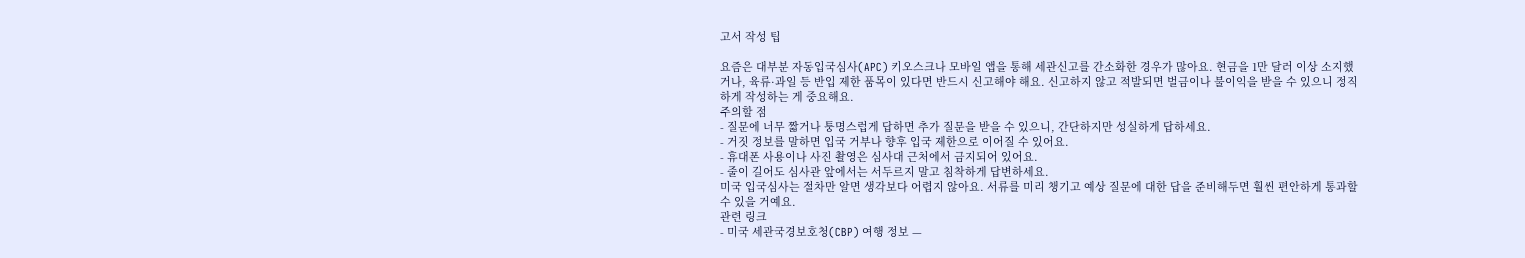고서 작성 팁

요즘은 대부분 자동입국심사(APC) 키오스크나 모바일 앱을 통해 세관신고를 간소화한 경우가 많아요. 현금을 1만 달러 이상 소지했거나, 육류·과일 등 반입 제한 품목이 있다면 반드시 신고해야 해요. 신고하지 않고 적발되면 벌금이나 불이익을 받을 수 있으니 정직하게 작성하는 게 중요해요.
주의할 점
- 질문에 너무 짧거나 퉁명스럽게 답하면 추가 질문을 받을 수 있으니, 간단하지만 성실하게 답하세요.
- 거짓 정보를 말하면 입국 거부나 향후 입국 제한으로 이어질 수 있어요.
- 휴대폰 사용이나 사진 촬영은 심사대 근처에서 금지되어 있어요.
- 줄이 길어도 심사관 앞에서는 서두르지 말고 침착하게 답변하세요.
미국 입국심사는 절차만 알면 생각보다 어렵지 않아요. 서류를 미리 챙기고 예상 질문에 대한 답을 준비해두면 훨씬 편안하게 통과할 수 있을 거예요.
관련 링크
- 미국 세관국경보호청(CBP) 여행 정보 —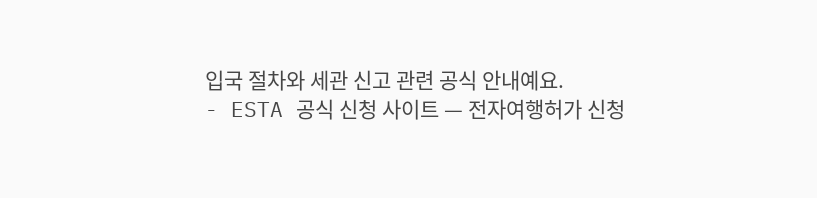입국 절차와 세관 신고 관련 공식 안내예요.
- ESTA 공식 신청 사이트 — 전자여행허가 신청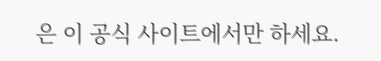은 이 공식 사이트에서만 하세요.